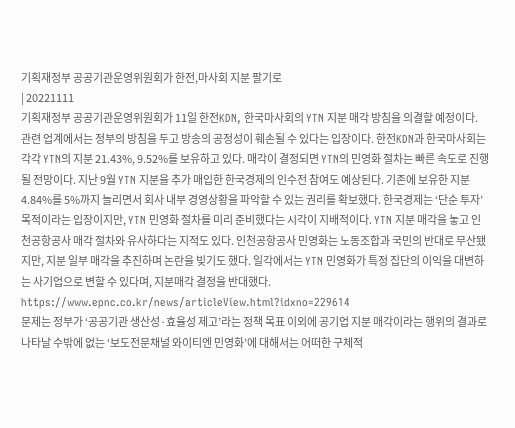기획재정부 공공기관운영위원회가 한전,마사회 지분 팔기로
| 20221111
기획재정부 공공기관운영위원회가 11일 한전KDN, 한국마사회의 YTN 지분 매각 방침을 의결할 예정이다. 관련 업계에서는 정부의 방침을 두고 방송의 공정성이 훼손될 수 있다는 입장이다. 한전KDN과 한국마사회는 각각 YTN의 지분 21.43%, 9.52%를 보유하고 있다. 매각이 결정되면 YTN의 민영화 절차는 빠른 속도로 진행될 전망이다. 지난 9월 YTN 지분을 추가 매입한 한국경제의 인수전 참여도 예상된다. 기존에 보유한 지분 4.84%를 5%까지 늘리면서 회사 내부 경영상황을 파악할 수 있는 권리를 확보했다. 한국경제는 ‘단순 투자’ 목적이라는 입장이지만, YTN 민영화 절차를 미리 준비했다는 시각이 지배적이다. YTN 지분 매각을 놓고 인천공항공사 매각 절차와 유사하다는 지적도 있다. 인천공항공사 민영화는 노동조합과 국민의 반대로 무산됐지만, 지분 일부 매각을 추진하며 논란을 빚기도 했다. 일각에서는 YTN 민영화가 특정 집단의 이익을 대변하는 사기업으로 변할 수 있다며, 지분매각 결정을 반대했다.
https://www.epnc.co.kr/news/articleView.html?idxno=229614
문제는 정부가 ‘공공기관 생산성·효율성 제고’라는 정책 목표 이외에 공기업 지분 매각이라는 행위의 결과로 나타날 수밖에 없는 ‘보도전문채널 와이티엔 민영화’에 대해서는 어떠한 구체적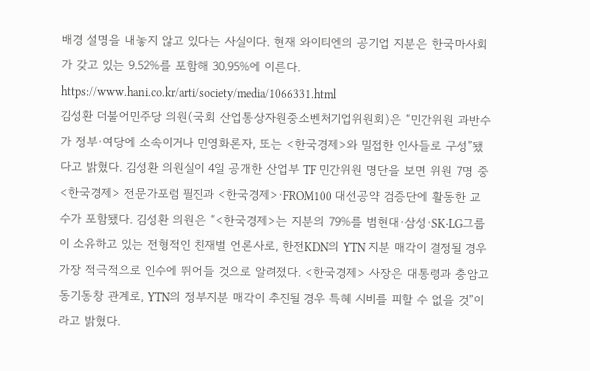배경 설명을 내놓지 않고 있다는 사실이다. 현재 와이티엔의 공기업 지분은 한국마사회가 갖고 있는 9.52%를 포함해 30.95%에 이른다.
https://www.hani.co.kr/arti/society/media/1066331.html
김성환 더불어민주당 의원(국회 산업통상자원중소벤처기업위원회)은 “민간위원 과반수가 정부·여당에 소속이거나 민영화론자, 또는 <한국경제>와 밀접한 인사들로 구성”됐다고 밝혔다. 김성환 의원실이 4일 공개한 산업부 TF 민간위원 명단을 보면 위원 7명 중 <한국경제> 전문가포럼 필진과 <한국경제>·FROM100 대선공약 검증단에 활동한 교수가 포함됐다. 김성환 의원은 “<한국경제>는 지분의 79%를 범현대·삼성·SK·LG그룹이 소유하고 있는 전형적인 친재벌 언론사로, 한전KDN의 YTN 지분 매각이 결정될 경우 가장 적극적으로 인수에 뛰어들 것으로 알려졌다. <한국경제> 사장은 대통령과 충암고 동기동창 관계로, YTN의 정부지분 매각이 추진될 경우 특혜 시비를 피할 수 없을 것”이라고 밝혔다.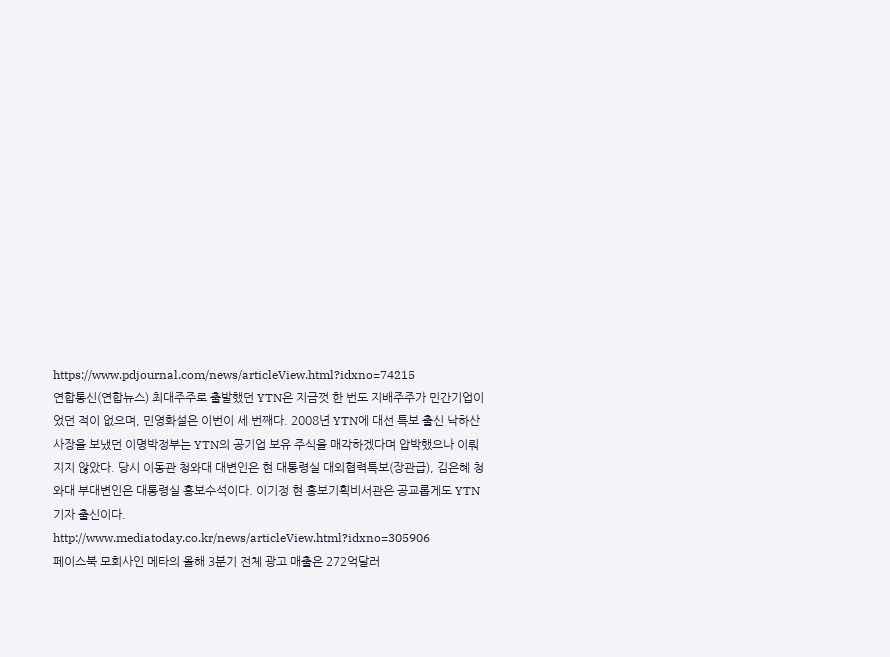https://www.pdjournal.com/news/articleView.html?idxno=74215
연합통신(연합뉴스) 최대주주로 출발했던 YTN은 지금껏 한 번도 지배주주가 민간기업이었던 적이 없으며, 민영화설은 이번이 세 번째다. 2008년 YTN에 대선 특보 출신 낙하산 사장을 보냈던 이명박정부는 YTN의 공기업 보유 주식을 매각하겠다며 압박했으나 이뤄지지 않았다. 당시 이동관 청와대 대변인은 현 대통령실 대외협력특보(장관급), 김은혜 청와대 부대변인은 대통령실 홍보수석이다. 이기정 현 홍보기획비서관은 공교롭게도 YTN기자 출신이다.
http://www.mediatoday.co.kr/news/articleView.html?idxno=305906
페이스북 모회사인 메타의 올해 3분기 전체 광고 매출은 272억달러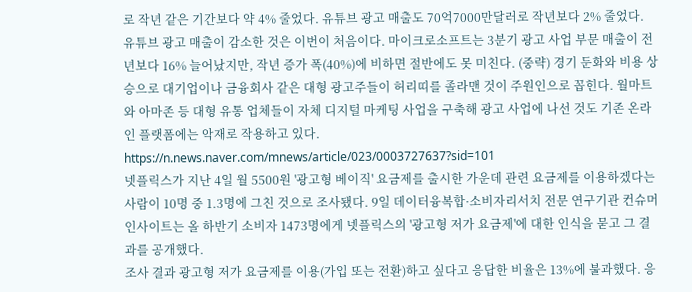로 작년 같은 기간보다 약 4% 줄었다. 유튜브 광고 매출도 70억7000만달러로 작년보다 2% 줄었다. 유튜브 광고 매출이 감소한 것은 이번이 처음이다. 마이크로소프트는 3분기 광고 사업 부문 매출이 전년보다 16% 늘어났지만, 작년 증가 폭(40%)에 비하면 절반에도 못 미친다. (중략) 경기 둔화와 비용 상승으로 대기업이나 금융회사 같은 대형 광고주들이 허리띠를 졸라맨 것이 주원인으로 꼽힌다. 월마트와 아마존 등 대형 유통 업체들이 자체 디지털 마케팅 사업을 구축해 광고 사업에 나선 것도 기존 온라인 플랫폼에는 악재로 작용하고 있다.
https://n.news.naver.com/mnews/article/023/0003727637?sid=101
넷플릭스가 지난 4일 월 5500원 '광고형 베이직' 요금제를 출시한 가운데 관련 요금제를 이용하겠다는 사람이 10명 중 1.3명에 그친 것으로 조사됐다. 9일 데이터융복합·소비자리서치 전문 연구기관 컨슈머인사이트는 올 하반기 소비자 1473명에게 넷플릭스의 '광고형 저가 요금제'에 대한 인식을 묻고 그 결과를 공개했다.
조사 결과 광고형 저가 요금제를 이용(가입 또는 전환)하고 싶다고 응답한 비율은 13%에 불과했다. 응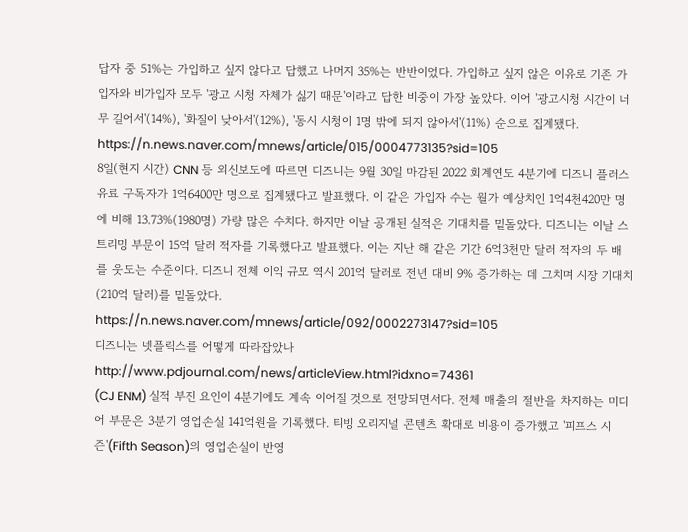답자 중 51%는 가입하고 싶지 않다고 답했고 나머지 35%는 반반이었다. 가입하고 싶지 않은 이유로 기존 가입자와 비가입자 모두 '광고 시청 자체가 싫기 때문'이라고 답한 비중이 가장 높았다. 이어 '광고시청 시간이 너무 길어서'(14%), '화질이 낮아서'(12%), '동시 시청이 1명 밖에 되지 않아서'(11%) 순으로 집계됐다.
https://n.news.naver.com/mnews/article/015/0004773135?sid=105
8일(현지 시간) CNN 등 외신보도에 따르면 디즈니는 9월 30일 마감된 2022 회계연도 4분기에 디즈니 플러스 유료 구독자가 1억6400만 명으로 집계됐다고 발표했다. 이 같은 가입자 수는 월가 예상치인 1억4천420만 명에 비해 13.73%(1980명) 가량 많은 수치다. 하지만 이날 공개된 실적은 기대치를 밑돌았다. 디즈니는 이날 스트리밍 부문이 15억 달러 적자를 기록했다고 발표했다. 이는 지난 해 같은 기간 6억3천만 달러 적자의 두 배를 웃도는 수준이다. 디즈니 전체 이익 규모 역시 201억 달러로 전년 대비 9% 증가하는 데 그치며 시장 기대치(210억 달러)를 밑돌았다.
https://n.news.naver.com/mnews/article/092/0002273147?sid=105
디즈니는 넷플릭스를 어떻게 따라잡았나
http://www.pdjournal.com/news/articleView.html?idxno=74361
(CJ ENM) 실적 부진 요인이 4분기에도 계속 이어질 것으로 전망되면서다. 전체 매출의 절반을 차지하는 미디어 부문은 3분기 영업손실 141억원을 기록했다. 티빙 오리지널 콘텐츠 확대로 비용이 증가했고 '피프스 시즌'(Fifth Season)의 영업손실이 반영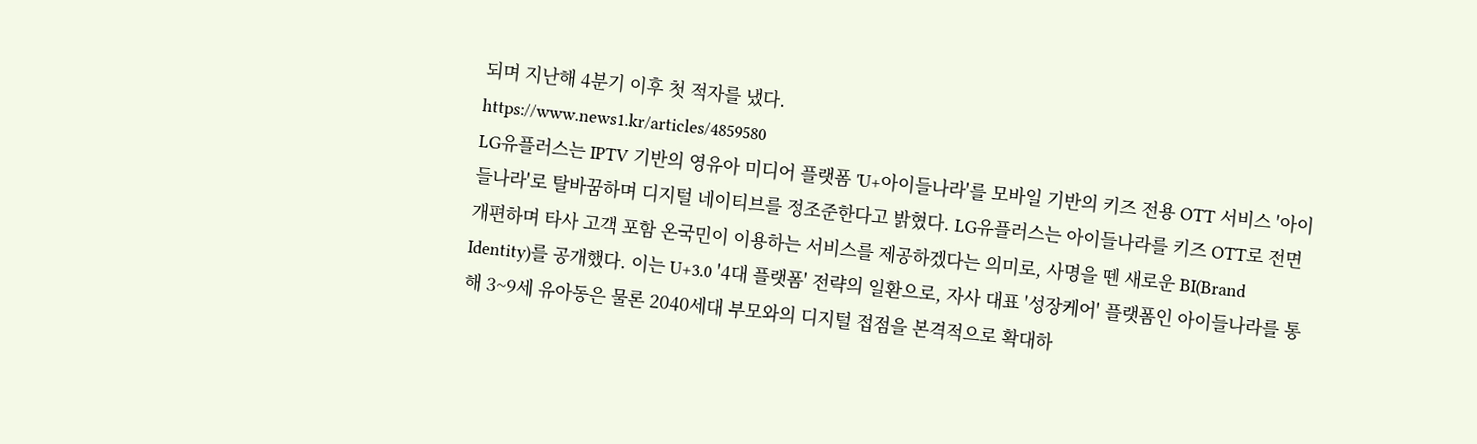되며 지난해 4분기 이후 첫 적자를 냈다.
https://www.news1.kr/articles/4859580
LG유플러스는 IPTV 기반의 영유아 미디어 플랫폼 'U+아이들나라'를 모바일 기반의 키즈 전용 OTT 서비스 '아이들나라'로 탈바꿈하며 디지털 네이티브를 정조준한다고 밝혔다. LG유플러스는 아이들나라를 키즈 OTT로 전면 개편하며 타사 고객 포함 온국민이 이용하는 서비스를 제공하겠다는 의미로, 사명을 뗀 새로운 BI(Brand Identity)를 공개했다. 이는 U+3.0 '4대 플랫폼' 전략의 일환으로, 자사 대표 '성장케어' 플랫폼인 아이들나라를 통해 3~9세 유아동은 물론 2040세대 부모와의 디지털 접점을 본격적으로 확대하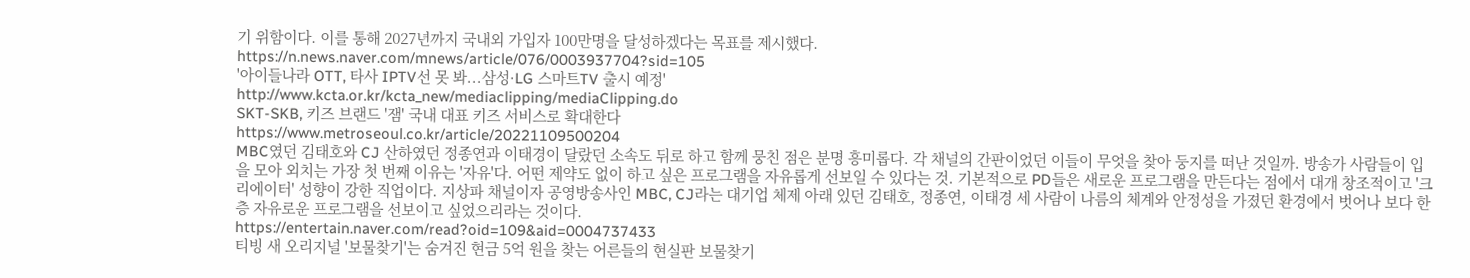기 위함이다. 이를 통해 2027년까지 국내외 가입자 100만명을 달성하겠다는 목표를 제시했다.
https://n.news.naver.com/mnews/article/076/0003937704?sid=105
'아이들나라 OTT, 타사 IPTV선 못 봐...삼성·LG 스마트TV 출시 예정'
http://www.kcta.or.kr/kcta_new/mediaclipping/mediaClipping.do
SKT-SKB, 키즈 브랜드 '잼' 국내 대표 키즈 서비스로 확대한다
https://www.metroseoul.co.kr/article/20221109500204
MBC였던 김태호와 CJ 산하였던 정종연과 이태경이 달랐던 소속도 뒤로 하고 함께 뭉친 점은 분명 흥미롭다. 각 채널의 간판이었던 이들이 무엇을 찾아 둥지를 떠난 것일까. 방송가 사람들이 입을 모아 외치는 가장 첫 번째 이유는 '자유'다. 어떤 제약도 없이 하고 싶은 프로그램을 자유롭게 선보일 수 있다는 것. 기본적으로 PD들은 새로운 프로그램을 만든다는 점에서 대개 창조적이고 '크리에이터' 성향이 강한 직업이다. 지상파 채널이자 공영방송사인 MBC, CJ라는 대기업 체제 아래 있던 김태호, 정종연, 이태경 세 사람이 나름의 체계와 안정성을 가졌던 환경에서 벗어나 보다 한층 자유로운 프로그램을 선보이고 싶었으리라는 것이다.
https://entertain.naver.com/read?oid=109&aid=0004737433
티빙 새 오리지널 '보물찾기'는 숨겨진 현금 5억 원을 찾는 어른들의 현실판 보물찾기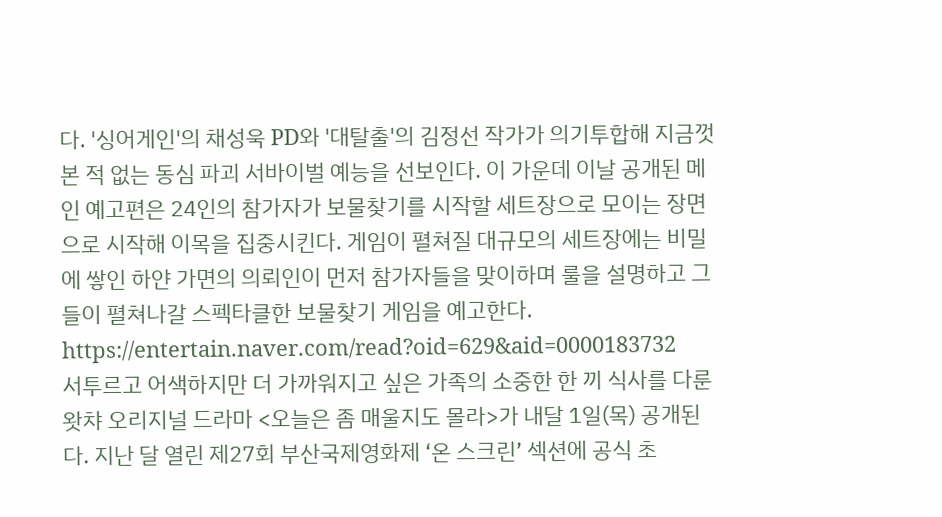다. '싱어게인'의 채성욱 PD와 '대탈출'의 김정선 작가가 의기투합해 지금껏 본 적 없는 동심 파괴 서바이벌 예능을 선보인다. 이 가운데 이날 공개된 메인 예고편은 24인의 참가자가 보물찾기를 시작할 세트장으로 모이는 장면으로 시작해 이목을 집중시킨다. 게임이 펼쳐질 대규모의 세트장에는 비밀에 쌓인 하얀 가면의 의뢰인이 먼저 참가자들을 맞이하며 룰을 설명하고 그들이 펼쳐나갈 스펙타클한 보물찾기 게임을 예고한다.
https://entertain.naver.com/read?oid=629&aid=0000183732
서투르고 어색하지만 더 가까워지고 싶은 가족의 소중한 한 끼 식사를 다룬 왓챠 오리지널 드라마 <오늘은 좀 매울지도 몰라>가 내달 1일(목) 공개된다. 지난 달 열린 제27회 부산국제영화제 ‘온 스크린’ 섹션에 공식 초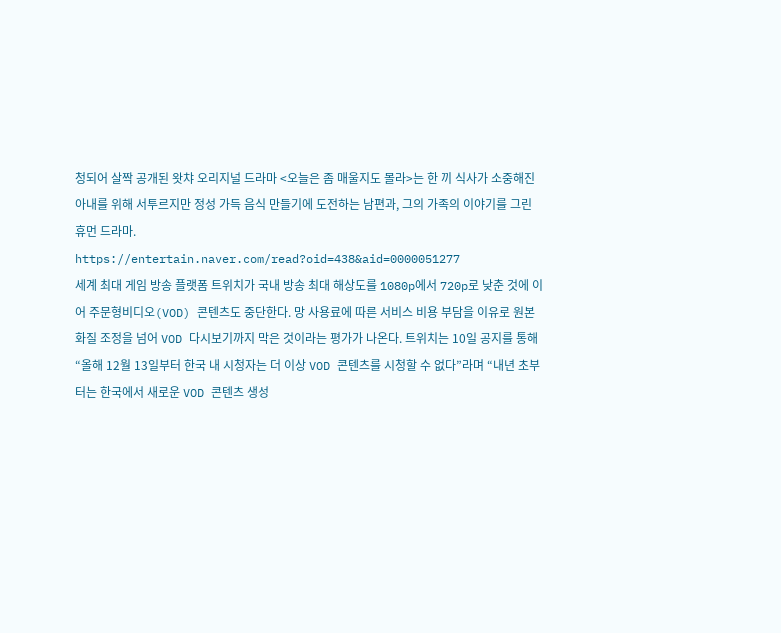청되어 살짝 공개된 왓챠 오리지널 드라마 <오늘은 좀 매울지도 몰라>는 한 끼 식사가 소중해진 아내를 위해 서투르지만 정성 가득 음식 만들기에 도전하는 남편과, 그의 가족의 이야기를 그린 휴먼 드라마.
https://entertain.naver.com/read?oid=438&aid=0000051277
세계 최대 게임 방송 플랫폼 트위치가 국내 방송 최대 해상도를 1080p에서 720p로 낮춘 것에 이어 주문형비디오(VOD) 콘텐츠도 중단한다. 망 사용료에 따른 서비스 비용 부담을 이유로 원본 화질 조정을 넘어 VOD 다시보기까지 막은 것이라는 평가가 나온다. 트위치는 10일 공지를 통해 “올해 12월 13일부터 한국 내 시청자는 더 이상 VOD 콘텐츠를 시청할 수 없다”라며 “내년 초부터는 한국에서 새로운 VOD 콘텐츠 생성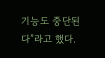기능도 중단된다”라고 했다.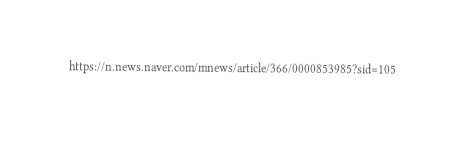https://n.news.naver.com/mnews/article/366/0000853985?sid=105